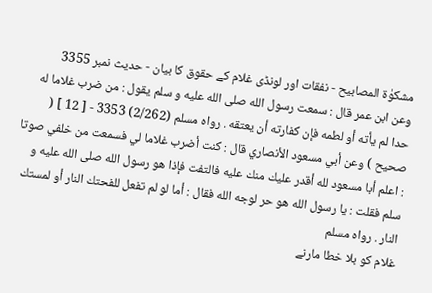مشکوٰۃ المصابیح - نفقات اور لونڈی غلام کے حقوق کا بیان - حدیث نمبر 3355
وعن ابن عمر قال : سمعت رسول الله صلى الله عليه و سلم يقول : من ضرب غلاما له حدا لم يأته أو لطمه فإن كفارته أن يعتقه . رواه مسلم (2/262) 3353 - [ 12 ] ( صحيح ) وعن أبي مسعود الأنصاري قال : كنت أضرب غلاما لي فسمعت من خلفي صوتا : اعلم أبا مسعود لله أقدر عليك منك عليه فالتفت فإذا هو رسول الله صلى الله عليه و سلم فقلت : يا رسول الله هو حر لوجه الله فقال : أما لو لم تفعل للفحتك النار أو لمستك النار . رواه مسلم
غلام کو بلا خطا مارنے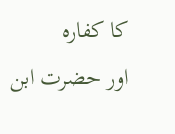کا کفارہ
اور حضرت ابن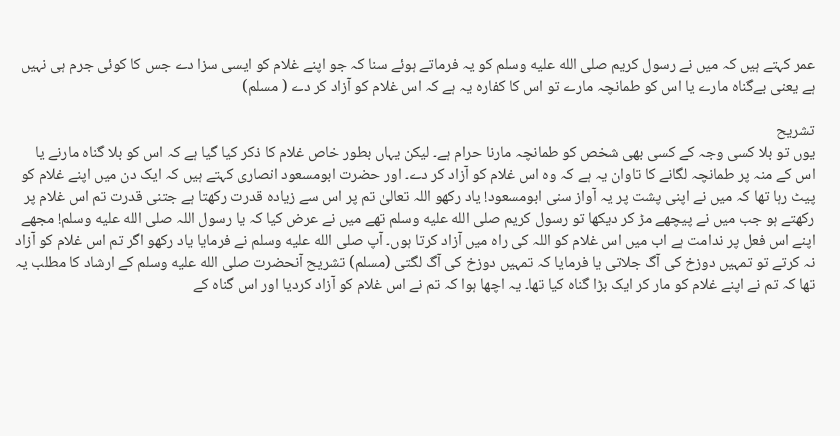عمر کہتے ہیں کہ میں نے رسول کریم صلى الله عليه وسلم کو یہ فرماتے ہوئے سنا کہ جو اپنے غلام کو ایسی سزا دے جس کا کوئی جرم ہی نہیں ہے یعنی بےگناہ مارے یا اس کو طمانچہ مارے تو اس کا کفارہ یہ ہے کہ اس غلام کو آزاد کر دے ( مسلم)

تشریح
یوں تو بلا کسی وجہ کے کسی بھی شخص کو طمانچہ مارنا حرام ہے۔ لیکن یہاں بطور خاص غلام کا ذکر کیا گیا ہے کہ اس کو بلا گناہ مارنے یا اس کے منہ پر طمانچہ لگانے کا تاوان یہ ہے کہ وہ اس غلام کو آزاد کر دے۔ اور حضرت ابومسعود انصاری کہتے ہیں کہ ایک دن میں اپنے غلام کو پیٹ رہا تھا کہ میں نے اپنی پشت پر یہ آواز سنی ابومسعود! یاد رکھو اللہ تعالیٰ تم پر اس سے زیادہ قدرت رکھتا ہے جتنی قدرت تم اس غلام پر رکھتے ہو جب میں نے پیچھے مڑ کر دیکھا تو رسول کریم صلى الله عليه وسلم تھے میں نے عرض کیا کہ یا رسول اللہ صلى الله عليه وسلم! مجھے اپنے اس فعل پر ندامت ہے اب میں اس غلام کو اللہ کی راہ میں آزاد کرتا ہوں۔ آپ صلى الله عليه وسلم نے فرمایا یاد رکھو اگر تم اس غلام کو آزاد نہ کرتے تو تمہیں دوزخ کی آگ جلاتی یا فرمایا کہ تمہیں دوزخ کی آگ لگتی (مسلم) تشریح آنحضرت صلى الله عليه وسلم کے ارشاد کا مطلب یہ تھا کہ تم نے اپنے غلام کو مار کر ایک بڑا گناہ کیا تھا۔ یہ اچھا ہوا کہ تم نے اس غلام کو آزاد کردیا اور اس گناہ کے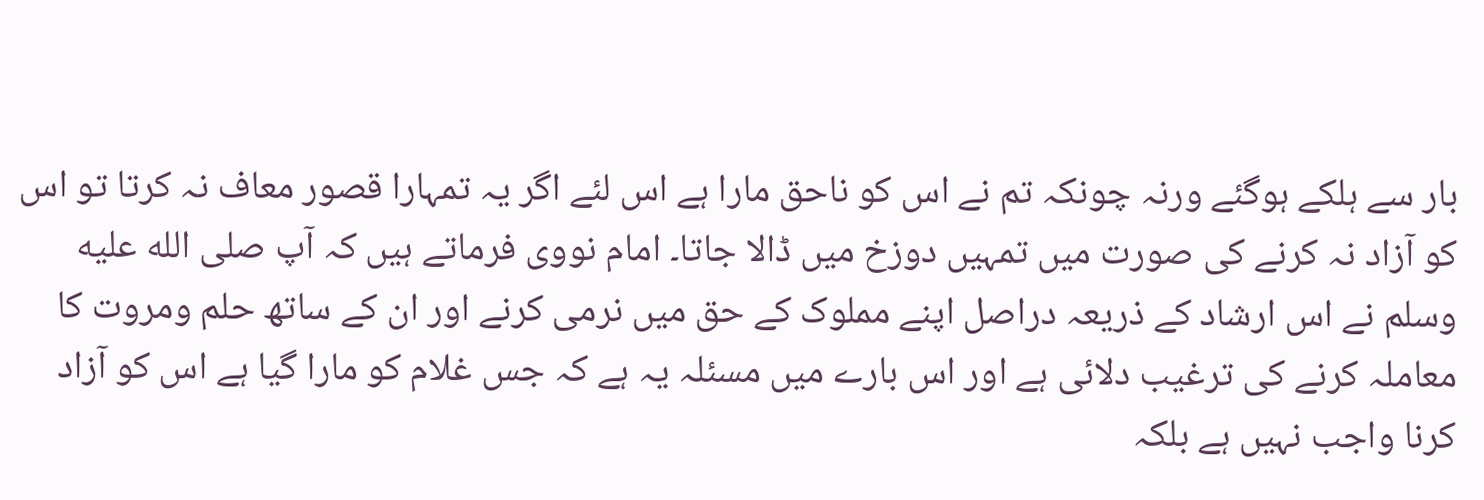بار سے ہلکے ہوگئے ورنہ چونکہ تم نے اس کو ناحق مارا ہے اس لئے اگر یہ تمہارا قصور معاف نہ کرتا تو اس کو آزاد نہ کرنے کی صورت میں تمہیں دوزخ میں ڈالا جاتا۔ امام نووی فرماتے ہیں کہ آپ صلى الله عليه وسلم نے اس ارشاد کے ذریعہ دراصل اپنے مملوک کے حق میں نرمی کرنے اور ان کے ساتھ حلم ومروت کا معاملہ کرنے کی ترغیب دلائی ہے اور اس بارے میں مسئلہ یہ ہے کہ جس غلام کو مارا گیا ہے اس کو آزاد کرنا واجب نہیں ہے بلکہ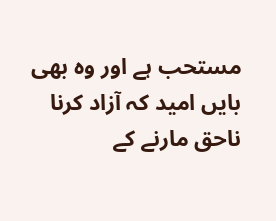مستحب ہے اور وہ بھی بایں امید کہ آزاد کرنا ناحق مارنے کے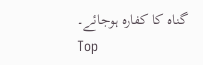گناہ کا کفارہ ہوجائے۔
Top